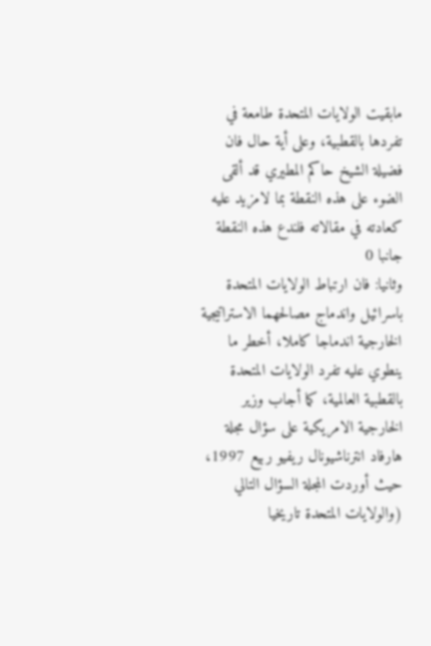مابقيت الولايات المتحدة طامعة في تفردها بالقطبية، وعلى أية حال فان فضيلة الشيخ حاكم المطيري قد ألقى الضوء على هذه النقطة بما لامزيد عليه كعادته في مقالاته فلندع هذه النقطة جانبا 0
وثانيا: فان ارتباط الولايات المتحدة باسرائيل واندماج مصالحهما الاستراتيجية الخارجية اندماجا كاملا، أخطر ما ينطوي عليه تفرد الولايات المتحدة بالقطبية العالمية، كما أجاب وزير الخارجية الامريكية على سؤال مجلة هارفاد انترناشيونال ريفيو ربيع 1997، حيث أوردت المجلة السؤال التالي (والولايات المتحدة تاريخيا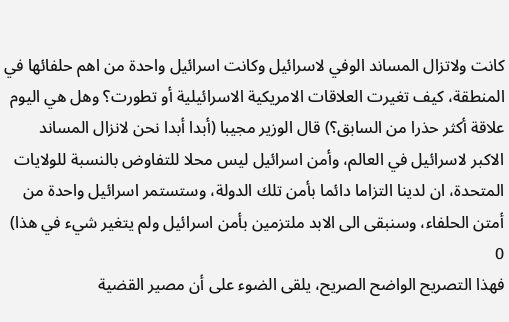كانت ولاتزال المساند الوفي لاسرائيل وكانت اسرائيل واحدة من اهم حلفائها في المنطقة، كيف تغيرت العلاقات الامريكية الاسرائيلية أو تطورت؟ وهل هي اليوم علاقة أكثر حذرا من السابق؟) قال الوزير مجيبا (أبدا أبدا نحن لانزال المساند الاكبر لاسرائيل في العالم، وأمن اسرائيل ليس محلا للتفاوض بالنسبة للولايات المتحدة، ان لدينا التزاما دائما بأمن تلك الدولة، وستستمر اسرائيل واحدة من أمتن الحلفاء، وسنبقى الى الابد ملتزمين بأمن اسرائيل ولم يتغير شيء في هذا) 0
فهذا التصريح الواضح الصريح، يلقى الضوء على أن مصير القضية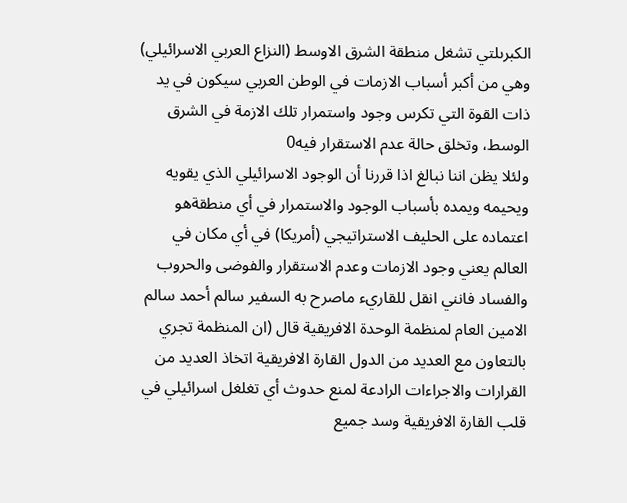الكبرىلتي تشغل منطقة الشرق الاوسط (النزاع العربي الاسرائيلي) وهي من أكبر أسباب الازمات في الوطن العربي سيكون في يد ذات القوة التي تكرس وجود واستمرار تلك الازمة في الشرق الوسط، وتخلق حالة عدم الاستقرار فيه0
ولئلا يظن اننا نبالغ اذا قررنا أن الوجود الاسرائيلي الذي يقويه ويحيمه ويمده بأسباب الوجود والاستمرار في أي منطقةهو اعتماده على الحليف الاستراتيجي (أمريكا) في أي مكان في العالم يعني وجود الازمات وعدم الاستقرار والفوضى والحروب والفساد فانني انقل للقاريء ماصرح به السفير سالم أحمد سالم الامين العام لمنظمة الوحدة الافريقية قال (ان المنظمة تجري بالتعاون مع العديد من الدول القارة الافريقية اتخاذ العديد من القرارات والاجراءات الرادعة لمنع حدوث أي تغلغل اسرائيلي في قلب القارة الافريقية وسد جميع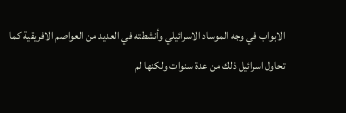الابواب في وجه الموساد الاسرائيلي وأنشطته في العديد من العواصم الافريقية كما تحاول اسرائيل ذلك من عدة سنوات ولكنها لم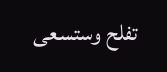تفلح وستسعى